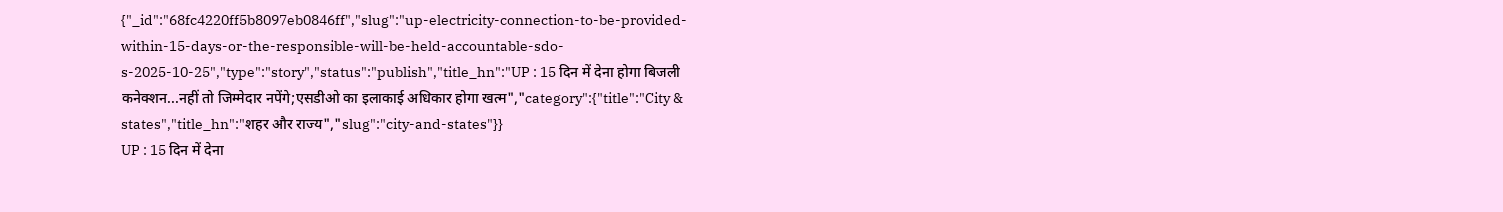{"_id":"68fc4220ff5b8097eb0846ff","slug":"up-electricity-connection-to-be-provided-within-15-days-or-the-responsible-will-be-held-accountable-sdo-s-2025-10-25","type":"story","status":"publish","title_hn":"UP : 15 दिन में देना होगा बिजली कनेक्शन...नहीं तो जिम्मेदार नपेंगे;एसडीओ का इलाकाई अधिकार होगा खत्म","category":{"title":"City & states","title_hn":"शहर और राज्य","slug":"city-and-states"}}
UP : 15 दिन में देना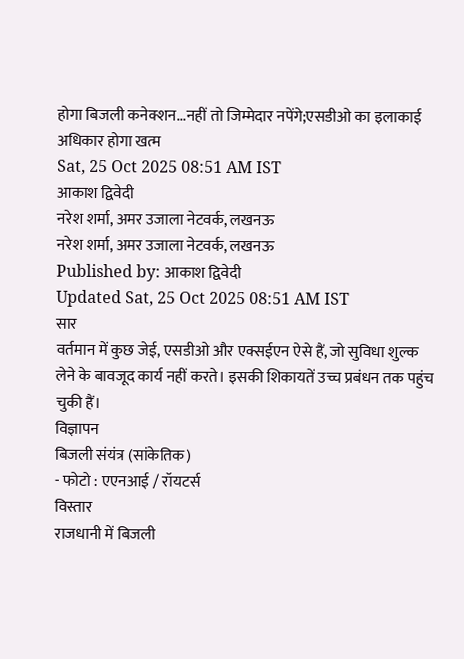होगा बिजली कनेक्शन...नहीं तो जिम्मेदार नपेंगे;एसडीओ का इलाकाई अधिकार होगा खत्म
Sat, 25 Oct 2025 08:51 AM IST
आकाश द्विवेदी
नरेश शर्मा, अमर उजाला नेटवर्क, लखनऊ
नरेश शर्मा, अमर उजाला नेटवर्क, लखनऊ
Published by: आकाश द्विवेदी
Updated Sat, 25 Oct 2025 08:51 AM IST
सार
वर्तमान में कुछ जेई, एसडीओ और एक्सईएन ऐसे हैं, जो सुविधा शुल्क लेने के बावजूद कार्य नहीं करते। इसकी शिकायतें उच्च प्रबंधन तक पहुंच चुकी हैं।
विज्ञापन
बिजली संयंत्र (सांकेतिक)
- फोटो : एएनआई / रॉयटर्स
विस्तार
राजधानी में बिजली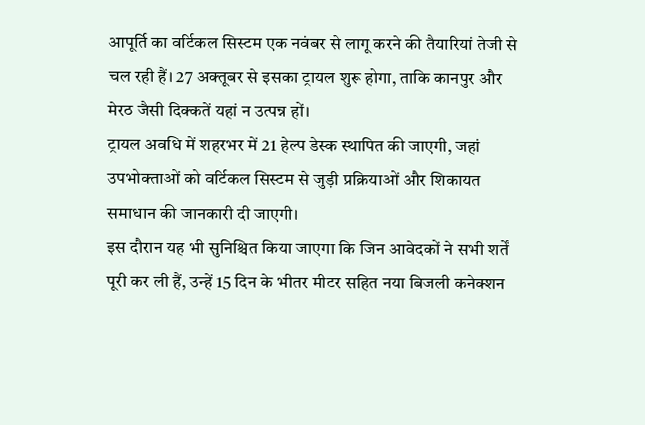आपूर्ति का वर्टिकल सिस्टम एक नवंबर से लागू करने की तैयारियां तेजी से चल रही हैं। 27 अक्तूबर से इसका ट्रायल शुरू होगा, ताकि कानपुर और मेरठ जैसी दिक्कतें यहां न उत्पन्न हों।
ट्रायल अवधि में शहरभर में 21 हेल्प डेस्क स्थापित की जाएगी, जहां उपभोक्ताओं को वर्टिकल सिस्टम से जुड़ी प्रक्रियाओं और शिकायत समाधान की जानकारी दी जाएगी।
इस दौरान यह भी सुनिश्चित किया जाएगा कि जिन आवेदकों ने सभी शर्तें पूरी कर ली हैं, उन्हें 15 दिन के भीतर मीटर सहित नया बिजली कनेक्शन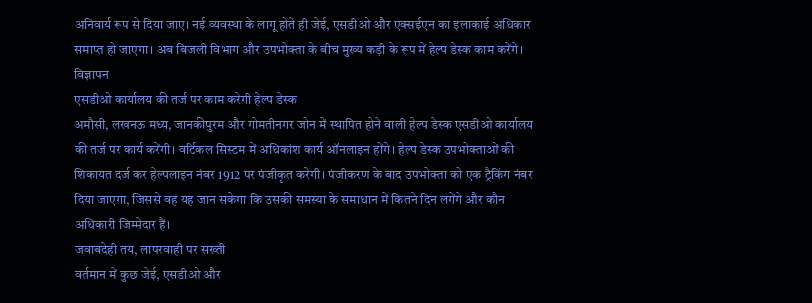अनिवार्य रूप से दिया जाए। नई व्यवस्था के लागू होते ही जेई, एसडीओ और एक्सईएन का इलाकाई अधिकार समाप्त हो जाएगा। अब बिजली विभाग और उपभोक्ता के बीच मुख्य कड़ी के रूप में हेल्प डेस्क काम करेंगे।
विज्ञापन
एसडीओ कार्यालय की तर्ज पर काम करेगी हेल्प डेस्क
अमौसी, लखनऊ मध्य, जानकीपुरम और गोमतीनगर जोन में स्थापित होने वाली हेल्प डेस्क एसडीओ कार्यालय की तर्ज पर कार्य करेंगी। वर्टिकल सिस्टम में अधिकांश कार्य ऑनलाइन होंगे। हेल्प डेस्क उपभोक्ताओं की शिकायत दर्ज कर हेल्पलाइन नंबर 1912 पर पंजीकृत करेगी। पंजीकरण के बाद उपभोक्ता को एक ट्रैकिंग नंबर दिया जाएगा, जिससे वह यह जान सकेगा कि उसकी समस्या के समाधान में कितने दिन लगेंगे और कौन अधिकारी जिम्मेदार हैं।
जवाबदेही तय, लापरवाही पर सख्ती
वर्तमान में कुछ जेई, एसडीओ और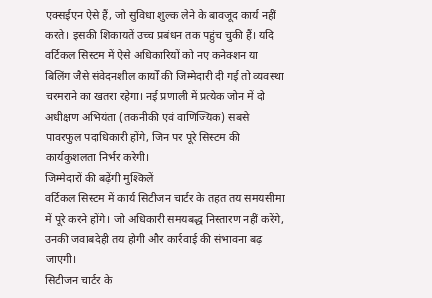एक्सईएन ऐसे हैं, जो सुविधा शुल्क लेने के बावजूद कार्य नहीं करते। इसकी शिकायतें उच्च प्रबंधन तक पहुंच चुकी हैं। यदि वर्टिकल सिस्टम में ऐसे अधिकारियों को नए कनेक्शन या बिलिंग जैसे संवेदनशील कार्यों की जिम्मेदारी दी गई तो व्यवस्था चरमराने का खतरा रहेगा। नई प्रणाली में प्रत्येक जोन में दो अधीक्षण अभियंता (तकनीकी एवं वाणिज्यिक) सबसे पावरफुल पदाधिकारी होंगे, जिन पर पूरे सिस्टम की कार्यकुशलता निर्भर करेगी।
जिम्मेदारों की बढ़ेंगी मुश्किलें
वर्टिकल सिस्टम में कार्य सिटीजन चार्टर के तहत तय समयसीमा में पूरे करने होंगे। जो अधिकारी समयबद्ध निस्तारण नहीं करेंगे, उनकी जवाबदेही तय होगी और कार्रवाई की संभावना बढ़ जाएगी।
सिटीजन चार्टर के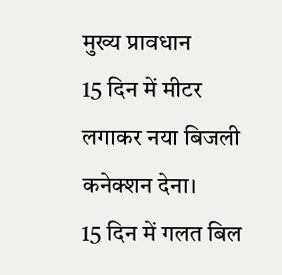मुख्य प्रावधान
15 दिन में मीटर लगाकर नया बिजली कनेक्शन देना।
15 दिन में गलत बिल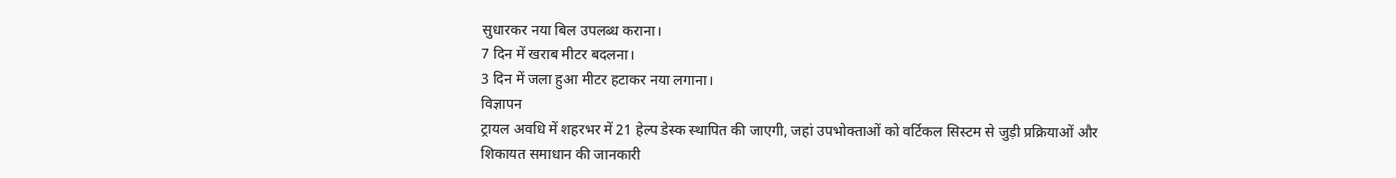सुधारकर नया बिल उपलब्ध कराना।
7 दिन में खराब मीटर बदलना।
3 दिन में जला हुआ मीटर हटाकर नया लगाना।
विज्ञापन
ट्रायल अवधि में शहरभर में 21 हेल्प डेस्क स्थापित की जाएगी, जहां उपभोक्ताओं को वर्टिकल सिस्टम से जुड़ी प्रक्रियाओं और शिकायत समाधान की जानकारी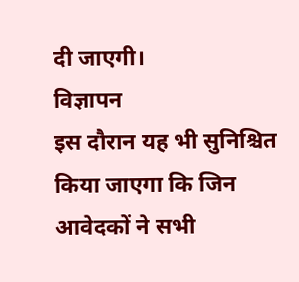दी जाएगी।
विज्ञापन
इस दौरान यह भी सुनिश्चित किया जाएगा कि जिन आवेदकों ने सभी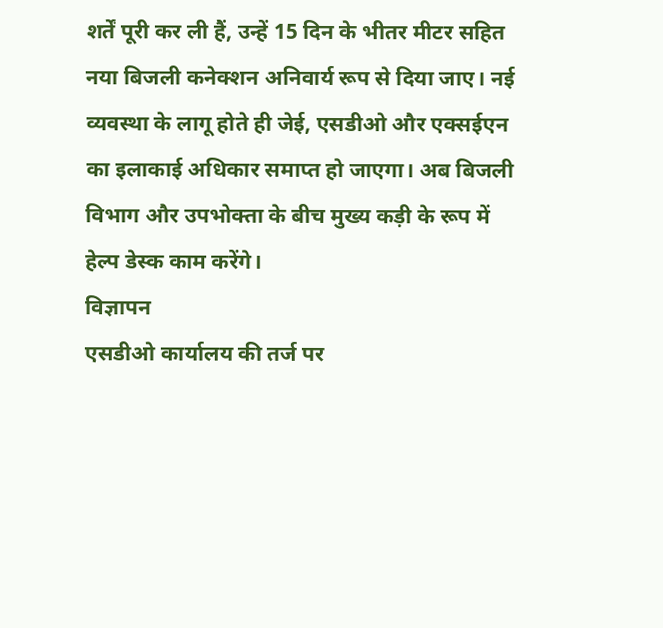शर्तें पूरी कर ली हैं, उन्हें 15 दिन के भीतर मीटर सहित नया बिजली कनेक्शन अनिवार्य रूप से दिया जाए। नई व्यवस्था के लागू होते ही जेई, एसडीओ और एक्सईएन का इलाकाई अधिकार समाप्त हो जाएगा। अब बिजली विभाग और उपभोक्ता के बीच मुख्य कड़ी के रूप में हेल्प डेस्क काम करेंगे।
विज्ञापन
एसडीओ कार्यालय की तर्ज पर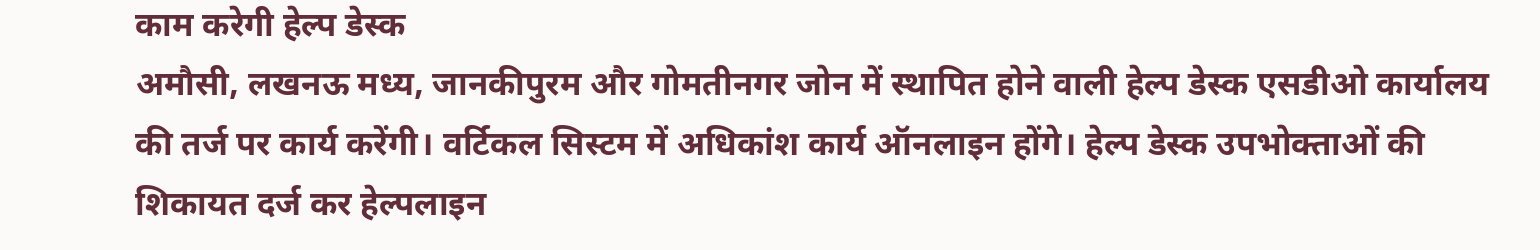काम करेगी हेल्प डेस्क
अमौसी, लखनऊ मध्य, जानकीपुरम और गोमतीनगर जोन में स्थापित होने वाली हेल्प डेस्क एसडीओ कार्यालय की तर्ज पर कार्य करेंगी। वर्टिकल सिस्टम में अधिकांश कार्य ऑनलाइन होंगे। हेल्प डेस्क उपभोक्ताओं की शिकायत दर्ज कर हेल्पलाइन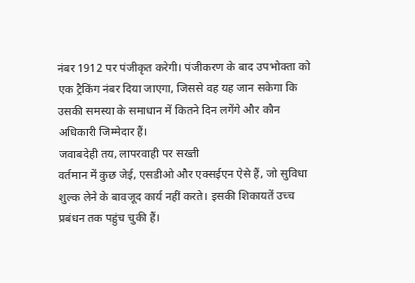नंबर 1912 पर पंजीकृत करेगी। पंजीकरण के बाद उपभोक्ता को एक ट्रैकिंग नंबर दिया जाएगा, जिससे वह यह जान सकेगा कि उसकी समस्या के समाधान में कितने दिन लगेंगे और कौन अधिकारी जिम्मेदार हैं।
जवाबदेही तय, लापरवाही पर सख्ती
वर्तमान में कुछ जेई, एसडीओ और एक्सईएन ऐसे हैं, जो सुविधा शुल्क लेने के बावजूद कार्य नहीं करते। इसकी शिकायतें उच्च प्रबंधन तक पहुंच चुकी हैं।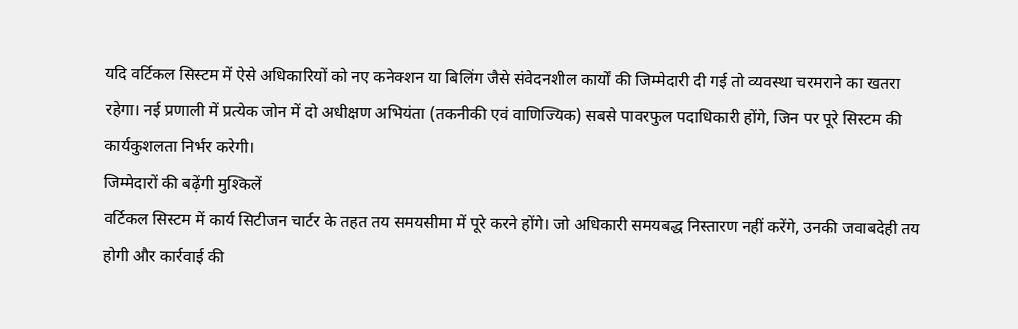यदि वर्टिकल सिस्टम में ऐसे अधिकारियों को नए कनेक्शन या बिलिंग जैसे संवेदनशील कार्यों की जिम्मेदारी दी गई तो व्यवस्था चरमराने का खतरा रहेगा। नई प्रणाली में प्रत्येक जोन में दो अधीक्षण अभियंता (तकनीकी एवं वाणिज्यिक) सबसे पावरफुल पदाधिकारी होंगे, जिन पर पूरे सिस्टम की कार्यकुशलता निर्भर करेगी।
जिम्मेदारों की बढ़ेंगी मुश्किलें
वर्टिकल सिस्टम में कार्य सिटीजन चार्टर के तहत तय समयसीमा में पूरे करने होंगे। जो अधिकारी समयबद्ध निस्तारण नहीं करेंगे, उनकी जवाबदेही तय होगी और कार्रवाई की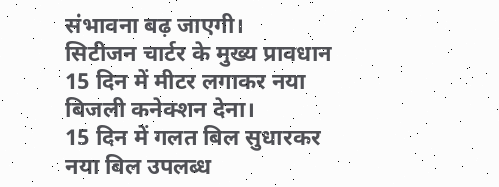संभावना बढ़ जाएगी।
सिटीजन चार्टर के मुख्य प्रावधान
15 दिन में मीटर लगाकर नया बिजली कनेक्शन देना।
15 दिन में गलत बिल सुधारकर नया बिल उपलब्ध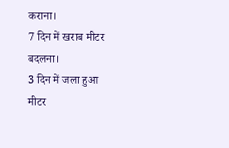कराना।
7 दिन में खराब मीटर बदलना।
3 दिन में जला हुआ मीटर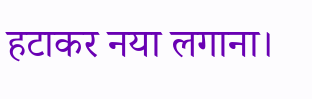हटाकर नया लगाना।